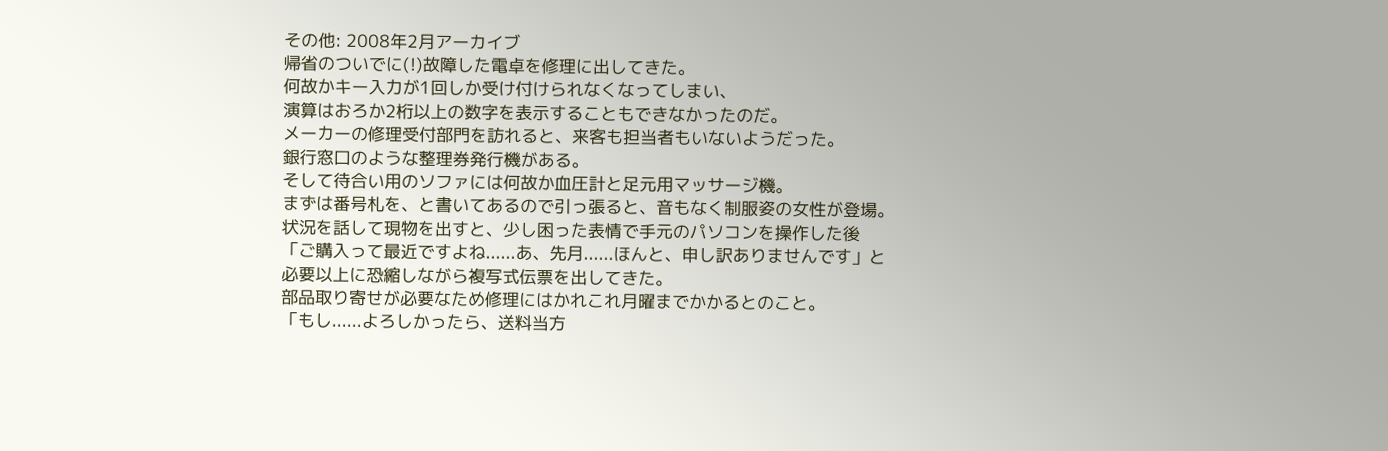その他: 2008年2月アーカイブ
帰省のついでに(!)故障した電卓を修理に出してきた。
何故かキー入力が1回しか受け付けられなくなってしまい、
演算はおろか2桁以上の数字を表示することもできなかったのだ。
メーカーの修理受付部門を訪れると、来客も担当者もいないようだった。
銀行窓口のような整理券発行機がある。
そして待合い用のソファには何故か血圧計と足元用マッサージ機。
まずは番号札を、と書いてあるので引っ張ると、音もなく制服姿の女性が登場。
状況を話して現物を出すと、少し困った表情で手元のパソコンを操作した後
「ご購入って最近ですよね......あ、先月......ほんと、申し訳ありませんです」と
必要以上に恐縮しながら複写式伝票を出してきた。
部品取り寄せが必要なため修理にはかれこれ月曜までかかるとのこと。
「もし......よろしかったら、送料当方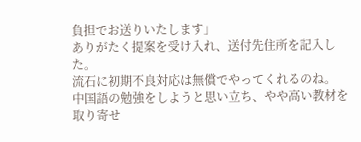負担でお送りいたします」
ありがたく提案を受け入れ、送付先住所を記入した。
流石に初期不良対応は無償でやってくれるのね。
中国語の勉強をしようと思い立ち、やや高い教材を取り寄せ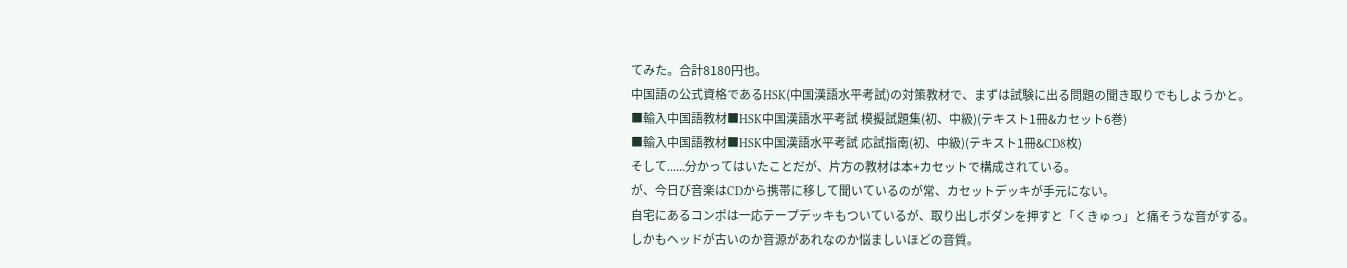てみた。合計8180円也。
中国語の公式資格であるHSK(中国漢語水平考試)の対策教材で、まずは試験に出る問題の聞き取りでもしようかと。
■輸入中国語教材■HSK中国漢語水平考試 模擬試題集(初、中級)(テキスト1冊&カセット6巻)
■輸入中国語教材■HSK中国漢語水平考試 応試指南(初、中級)(テキスト1冊&CD8枚)
そして......分かってはいたことだが、片方の教材は本+カセットで構成されている。
が、今日び音楽はCDから携帯に移して聞いているのが常、カセットデッキが手元にない。
自宅にあるコンポは一応テープデッキもついているが、取り出しボダンを押すと「くきゅっ」と痛そうな音がする。
しかもヘッドが古いのか音源があれなのか悩ましいほどの音質。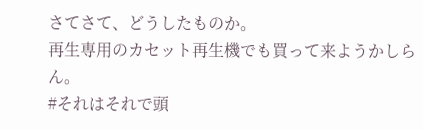さてさて、どうしたものか。
再生専用のカセット再生機でも買って来ようかしらん。
#それはそれで頭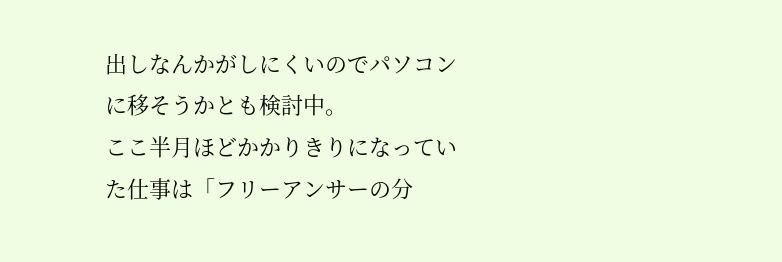出しなんかがしにくいのでパソコンに移そうかとも検討中。
ここ半月ほどかかりきりになっていた仕事は「フリーアンサーの分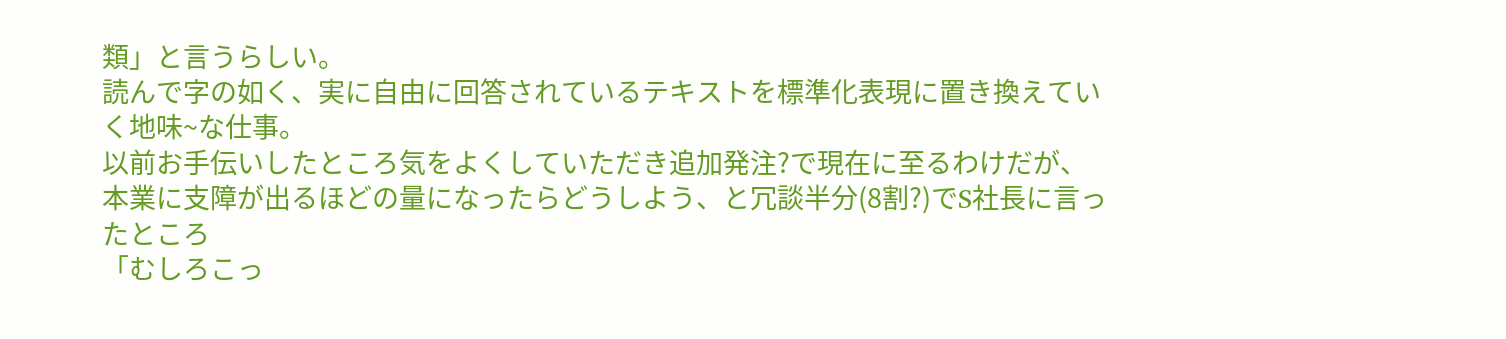類」と言うらしい。
読んで字の如く、実に自由に回答されているテキストを標準化表現に置き換えていく地味~な仕事。
以前お手伝いしたところ気をよくしていただき追加発注?で現在に至るわけだが、
本業に支障が出るほどの量になったらどうしよう、と冗談半分(8割?)でS社長に言ったところ
「むしろこっ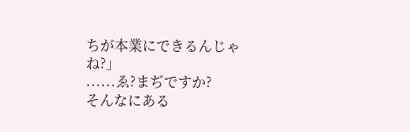ちが本業にできるんじゃね?」
......ゑ?まぢですか?
そんなにある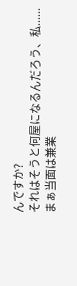んですか?
それはそうと何屋になるんだろう、私......
まぁ当面は兼業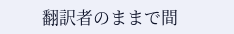翻訳者のままで間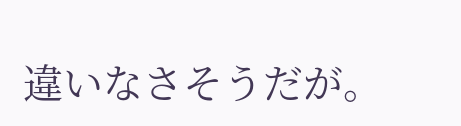違いなさそうだが。